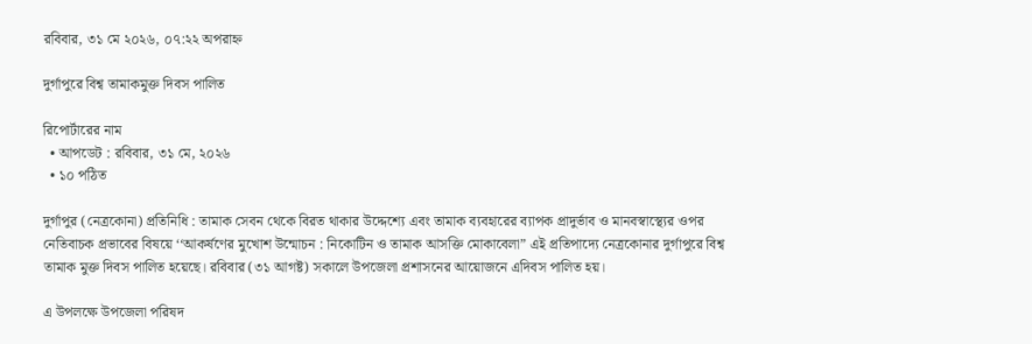রবিবার, ৩১ মে ২০২৬, ০৭:২২ অপরাহ্ন

দুর্গাপুরে বিশ্ব তামাকমুক্ত দিবস পালিত

রিপোর্টারের নাম
  • আপডেট : রবিবার, ৩১ মে, ২০২৬
  • ১০ পঠিত

দুর্গাপুর (নেত্রকোনা) প্রতিনিধি : তামাক সেবন থেকে বিরত থাকার উদ্দেশ্যে এবং তামাক ব্যবহারের ব্যাপক প্রাদুর্ভাব ও মানবস্বাস্থ্যের ওপর নেতিবাচক প্রভাবের বিষয়ে ‘‘আকর্ষণের মুখোশ উন্মোচন : নিকোটিন ও তামাক আসক্তি মোকাবেলা” এই প্রতিপাদ্যে নেত্রকোনার দুর্গাপুরে বিশ্ব তামাক মুক্ত দিবস পালিত হয়েছে। রবিবার (৩১ আগষ্ট) সকালে উপজেলা প্রশাসনের আয়োজনে এদিবস পালিত হয়।

এ উপলক্ষে উপজেলা পরিষদ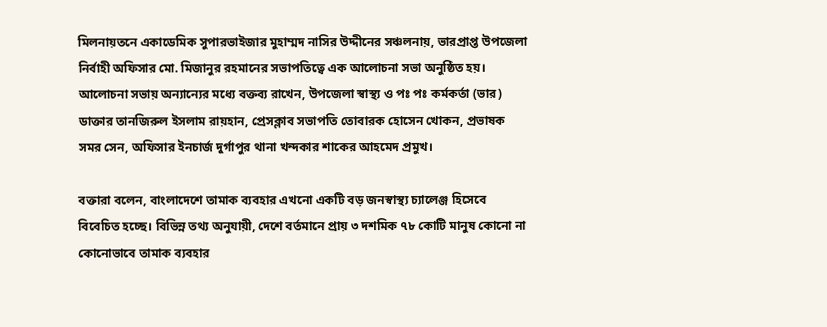মিলনায়তনে একাডেমিক সুপারভাইজার মুহাম্মদ নাসির উদ্দীনের সঞ্চলনায়, ভারপ্রাপ্ত উপজেলা নির্বাহী অফিসার মো. মিজানুর রহমানের সভাপতিত্বে এক আলোচনা সভা অনুষ্ঠিত হয়।
আলোচনা সভায় অন্যান্যের মধ্যে বক্তব্য রাখেন, উপজেলা স্বাস্থ্য ও পঃ পঃ কর্মকর্তা (ভার) ডাক্তার তানজিরুল ইসলাম রায়হান, প্রেসক্লাব সভাপতি তোবারক হোসেন খোকন, প্রভাষক সমর সেন, অফিসার ইনচার্জ দুর্গাপুর থানা খন্দকার শাকের আহমেদ প্রমুখ।

বক্তারা বলেন, বাংলাদেশে তামাক ব্যবহার এখনো একটি বড় জনস্বাস্থ্য চ্যালেঞ্জ হিসেবে বিবেচিত হচ্ছে। বিভিন্ন তথ্য অনুযায়ী, দেশে বর্তমানে প্রায় ৩ দশমিক ৭৮ কোটি মানুষ কোনো না কোনোভাবে তামাক ব্যবহার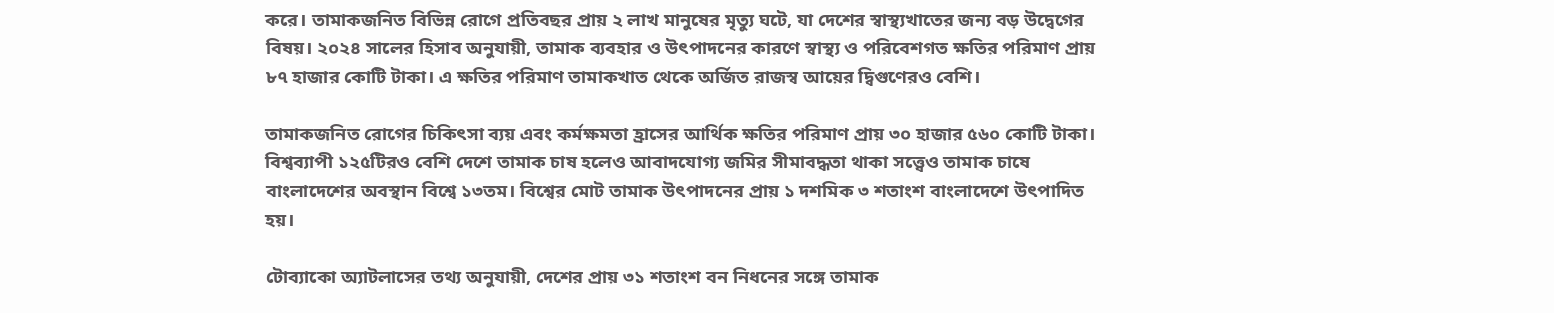করে। তামাকজনিত বিভিন্ন রোগে প্রতিবছর প্রায় ২ লাখ মানুষের মৃত্যু ঘটে, যা দেশের স্বাস্থ্যখাতের জন্য বড় উদ্বেগের বিষয়। ২০২৪ সালের হিসাব অনুযায়ী, তামাক ব্যবহার ও উৎপাদনের কারণে স্বাস্থ্য ও পরিবেশগত ক্ষতির পরিমাণ প্রায় ৮৭ হাজার কোটি টাকা। এ ক্ষতির পরিমাণ তামাকখাত থেকে অর্জিত রাজস্ব আয়ের দ্বিগুণেরও বেশি।

তামাকজনিত রোগের চিকিৎসা ব্যয় এবং কর্মক্ষমতা হ্রাসের আর্থিক ক্ষতির পরিমাণ প্রায় ৩০ হাজার ৫৬০ কোটি টাকা। বিশ্বব্যাপী ১২৫টিরও বেশি দেশে তামাক চাষ হলেও আবাদযোগ্য জমির সীমাবদ্ধতা থাকা সত্ত্বেও তামাক চাষে বাংলাদেশের অবস্থান বিশ্বে ১৩তম। বিশ্বের মোট তামাক উৎপাদনের প্রায় ১ দশমিক ৩ শতাংশ বাংলাদেশে উৎপাদিত হয়।

টোব্যাকো অ্যাটলাসের তথ্য অনুযায়ী, দেশের প্রায় ৩১ শতাংশ বন নিধনের সঙ্গে তামাক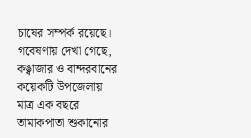চাষের সম্পর্ক রয়েছে। গবেষণায় দেখা গেছে, কঙ্বাজার ও বান্দরবানের কয়েকটি উপজেলায় মাত্র এক বছরে তামাকপাতা শুকানোর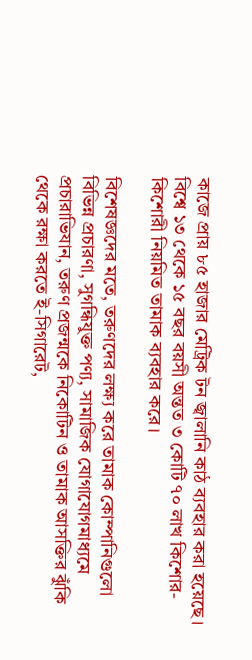কাজে প্রায় ৮৫ হাজার মেট্রিক টন জ্বালানি কাঠ ব্যবহার করা হয়েছে। বিশ্বে ১৩ থেকে ১৫ বছর বয়সী অন্তত ৩ কোটি ৭০ লাখ কিশোর-কিশোরী নিয়মিত তামাক ব্যবহার করে।

বিশেষজ্ঞদের মতে, তরুণদের লক্ষ্য করে তামাক কোম্পানিগুলো বিভিন্ন প্রচারণা, সুগন্ধিযুক্ত পণ্য, সামাজিক যোগাযোগমাধ্যমে প্রচারাভিযান, তরুণ প্রজন্মকে নিকোটিন ও তামাক আসক্তির ঝুঁকি থেকে রক্ষা করতে ই-সিগারেট,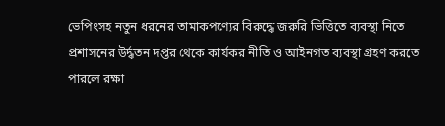ভেপিংসহ নতুন ধরনের তামাকপণ্যের বিরুদ্ধে জরুরি ভিত্তিতে ব্যবস্থা নিতে প্রশাসনের উর্দ্ধতন দপ্তর থেকে কার্যকর নীতি ও আইনগত ব্যবস্থা গ্রহণ করতে পারলে রক্ষা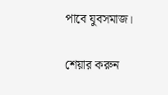পাবে যুবসমাজ।

শেয়ার করুন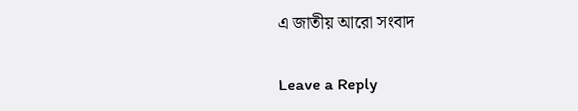এ জাতীয় আরো সংবাদ

Leave a Reply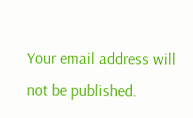Your email address will not be published.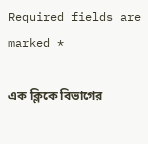Required fields are marked *

এক ক্লিকে বিভাগের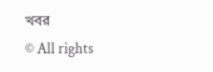খবর
© All rights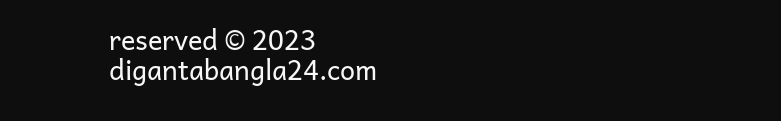reserved © 2023 digantabangla24.com